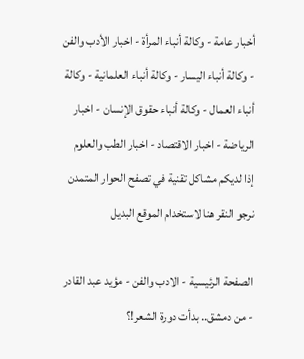أخبار عامة - وكالة أنباء المرأة - اخبار الأدب والفن - وكالة أنباء اليسار - وكالة أنباء العلمانية - وكالة أنباء العمال - وكالة أنباء حقوق الإنسان - اخبار الرياضة - اخبار الاقتصاد - اخبار الطب والعلوم
إذا لديكم مشاكل تقنية في تصفح الحوار المتمدن نرجو النقر هنا لاستخدام الموقع البديل

الصفحة الرئيسية - الادب والفن - مؤيد عبد القادر - من دمشق.. بدأت دورة الشعر!؟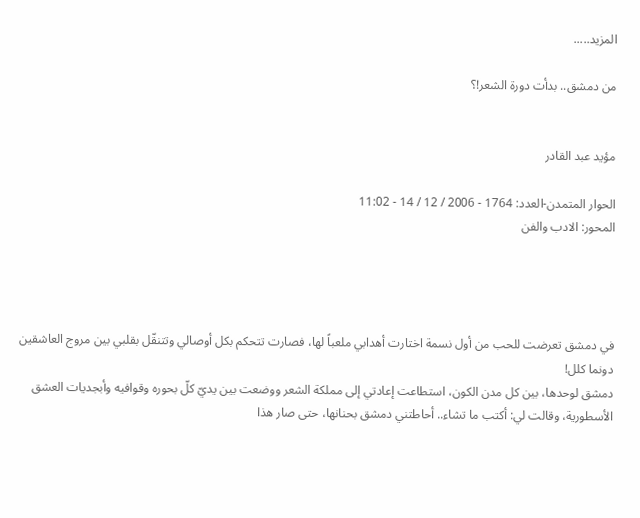المزيد.....

من دمشق.. بدأت دورة الشعر!؟


مؤيد عبد القادر

الحوار المتمدن-العدد: 1764 - 2006 / 12 / 14 - 11:02
المحور: الادب والفن




في دمشق تعرضت للحب من أول نسمة اختارت أهدابي ملعباً لها، فصارت تتحكم بكل أوصالي وتتنقّل بقلبي بين مروج العاشقين دونما كلل!
دمشق لوحدها، بين كل مدن الكون، استطاعت إعادتي إلى مملكة الشعر ووضعت بين يديّ كلّ بحوره وقوافيه وأبجديات العشق الأسطورية، وقالت لي: أكتب ما تشاء.. أحاطتني دمشق بحنانها، حتى صار هذا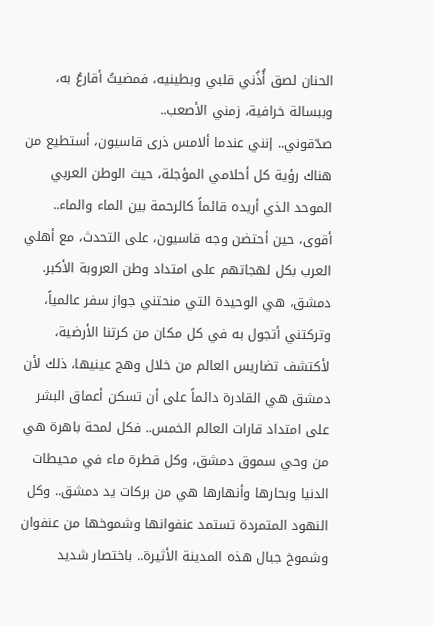الحنان لصق أُذُني قلبي وبطينيه، فمضيتُ أقارعُ به، وببسالة خرافية، زمني الأصعب..
صدّقوني.. إنني عندما ألامس ذرى قاسيون، أستطيع من هناك رؤية كل أحلامي المؤجلة، حيث الوطن العربي الموحد الذي أريده قائماً كالرحمة بين الماء والماء..
أقوى، حين أحتضن وجه قاسيون، على التحدث، مع أهلي العرب بكل لهجاتهم على امتداد وطن العروبة الأكبر.
دمشق، هي الوحيدة التي منحتني جواز سفر عالمياً، وتركتني أتجول به في كل مكان من كرتنا الأرضية، لأكتشف تضاريس العالم من خلال وهج عينيها، ذلك لأن دمشق هي القادرة دائماً على أن تسكن أعماق البشر على امتداد قارات العالم الخمس.. فكل لمحة باهرة هي من وحي سموق دمشق، وكل قطرة ماء في محيطات الدنيا وبحارها وأنهارها هي من بركات يد دمشق.. وكل النهود المتمردة تستمد عنفوانها وشموخها من عنفوان وشموخ جبال هذه المدينة الأثيرة.. باختصار شديد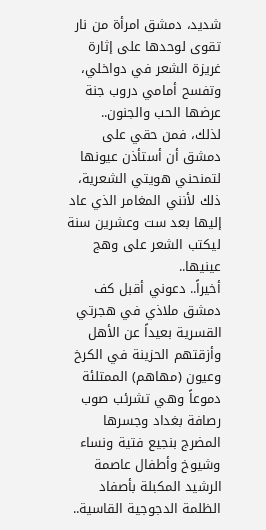شديد، دمشق امرأة من نار تقوى لوحدها على إثارة غريزة الشعر في دواخلي، وتفسح أمامي دروب جنة عرضها الحب والجنون..
لذلك، فمن حقي على دمشق أن أستأذن عيونها لتمنحني هويتي الشعرية، ذلك لأنني المغامر الذي عاد إليها بعد ست وعشرين سنة ليكتب الشعر على وهج عينيها..
أخيراً.. دعوني أقبل كف دمشق ملاذي في هجرتي القسرية بعيداً عن الأهل وأزقتهم الحزينة في الكرخ وعيون (مهاهم) الممتلئة دموعاً وهي تشرئب صوب رصافة بغداد وجسرها المضرج بنجيع فتية ونساء وشيوخ وأطفال عاصمة الرشيد المكبلة بأصفاد الظلمة الدجوجية القاسية..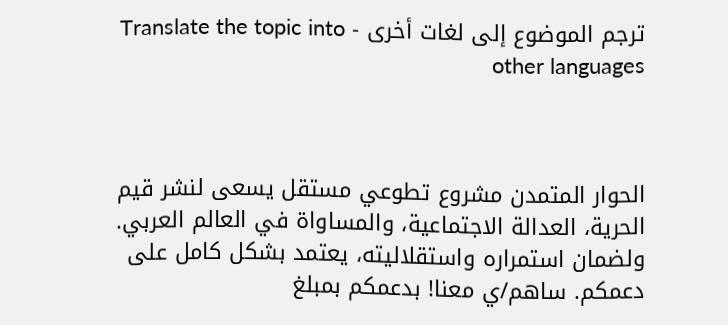ترجم الموضوع إلى لغات أخرى - Translate the topic into other languages



الحوار المتمدن مشروع تطوعي مستقل يسعى لنشر قيم الحرية، العدالة الاجتماعية، والمساواة في العالم العربي. ولضمان استمراره واستقلاليته، يعتمد بشكل كامل على دعمكم. ساهم/ي معنا! بدعمكم بمبلغ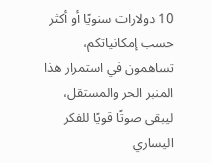10 دولارات سنويًا أو أكثر حسب إمكانياتكم، تساهمون في استمرار هذا المنبر الحر والمستقل، ليبقى صوتًا قويًا للفكر اليساري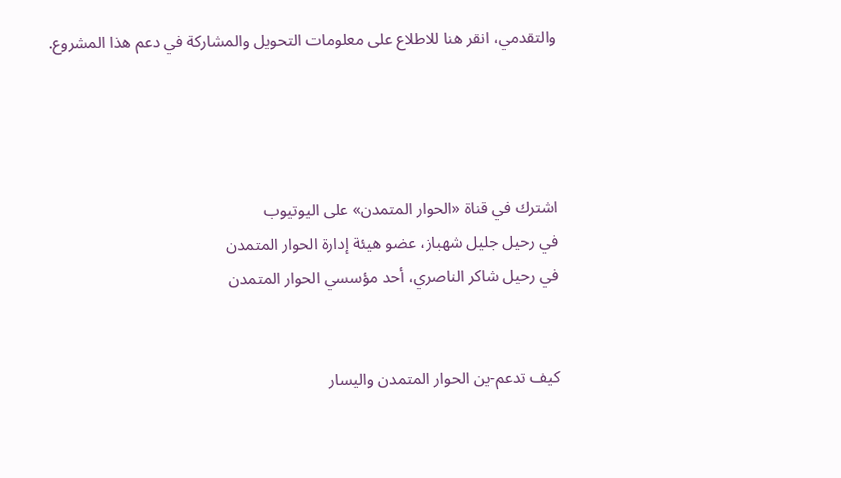والتقدمي، انقر هنا للاطلاع على معلومات التحويل والمشاركة في دعم هذا المشروع.




اشترك في قناة «الحوار المتمدن» على اليوتيوب
في رحيل جليل شهباز، عضو هيئة إدارة الحوار المتمدن
في رحيل شاكر الناصري، أحد مؤسسي الحوار المتمدن


كيف تدعم-ين الحوار المتمدن واليسار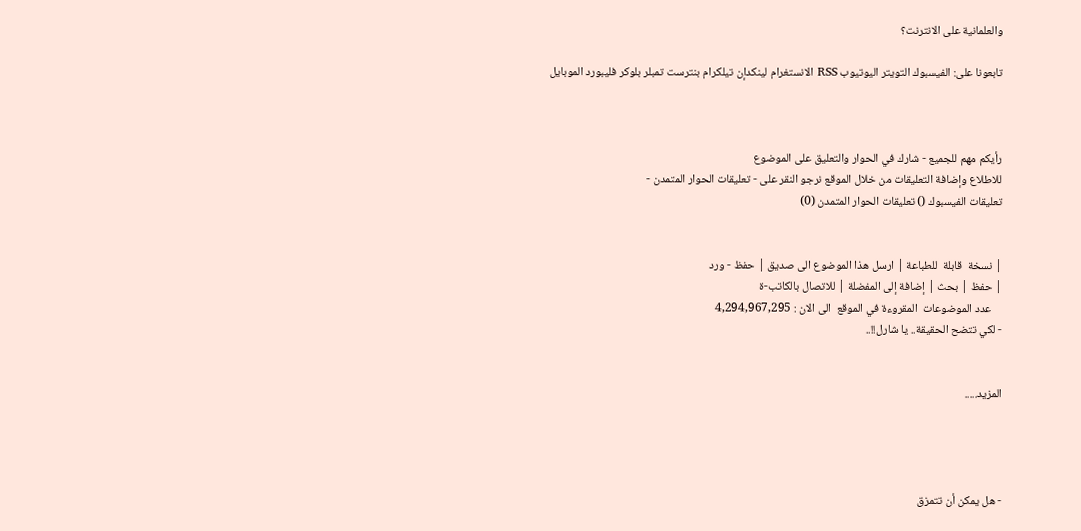والعلمانية على الانترنت؟

تابعونا على: الفيسبوك التويتر اليوتيوب RSS الانستغرام لينكدإن تيلكرام بنترست تمبلر بلوكر فليبورد الموبايل



رأيكم مهم للجميع - شارك في الحوار والتعليق على الموضوع
للاطلاع وإضافة التعليقات من خلال الموقع نرجو النقر على - تعليقات الحوار المتمدن -
تعليقات الفيسبوك () تعليقات الحوار المتمدن (0)


| نسخة  قابلة  للطباعة | ارسل هذا الموضوع الى صديق | حفظ - ورد
| حفظ | بحث | إضافة إلى المفضلة | للاتصال بالكاتب-ة
    عدد الموضوعات  المقروءة في الموقع  الى الان : 4,294,967,295
- لكي تتضح الحقيقة.. يا شارل!!..


المزيد.....




- هل يمكن أن تتمزق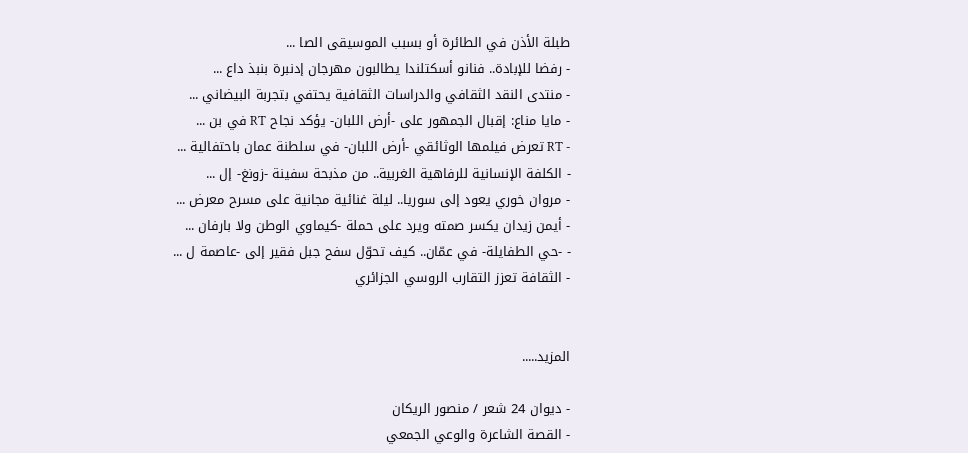طبلة الأذن في الطائرة أو بسبب الموسيقى الصا ...
- رفضا للإبادة.. فنانو أسكتلندا يطالبون مهرجان إدنبرة بنبذ داع ...
- منتدى النقد الثقافي والدراسات الثقافية يحتفي بتجربة البيضاني ...
- مايا مناع: إقبال الجمهور على -أرض اللبان- يؤكد نجاح RT في بن ...
- RT تعرض فيلمها الوثائقي -أرض اللبان- في سلطنة عمان باحتفالية ...
- الكلفة الإنسانية للرفاهية الغربية.. من مذبحة سفينة -زونغ- إل ...
- مروان خوري يعود إلى سوريا.. ليلة غنائية مجانية على مسرح معرض ...
- أيمن زيدان يكسر صمته ويرد على حملة -كيماوي الوطن ولا بارفان ...
- -حي الطفايلة- في عمّان.. كيف تحوّل سفح جبل فقير إلى -عاصمة ل ...
- الثقافة تعزز التقارب الروسي الجزائري


المزيد.....

- ديوان 24 شعر / منصور الريكان
- القصة الشاعرة والوعي الجمعي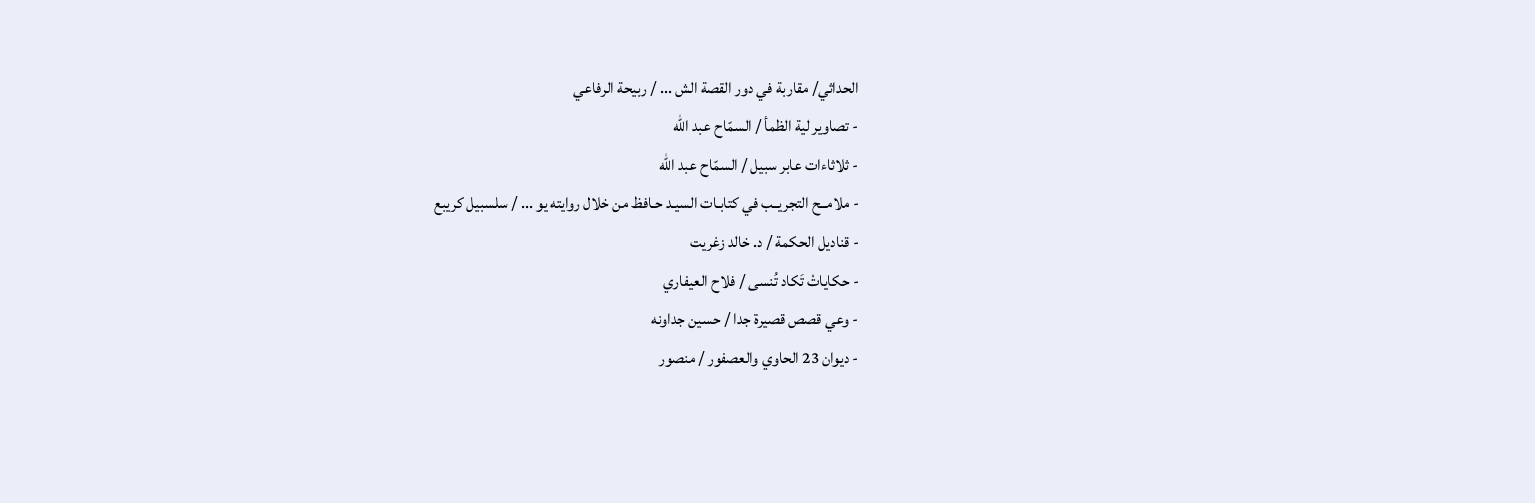الحداثي/ مقاربة في دور القصة الش ... / ربيحة الرفاعي
- تصاوير لية الظمأ / السمّاح عبد الله
- ثلاثاءات عابر سبيل / السمّاح عبد الله
- ملامــح التجريــب في كتابـات السيـد حـافظ من خلال روايته يو ... / سلسبيل كريبع
- قناديل الحكمة / د. خالد زغريت
- حكاياتْ تَكاد تُنسى / فلاح العيفاري
- وعي قصص قصيرة جدا / حسين جداونه
- ديوان 23 الحاوي والعصفور / منصور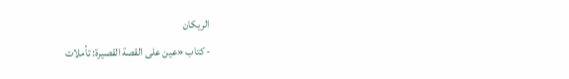الريكان
- كتاب «عين على القصة القصيرة: تأملات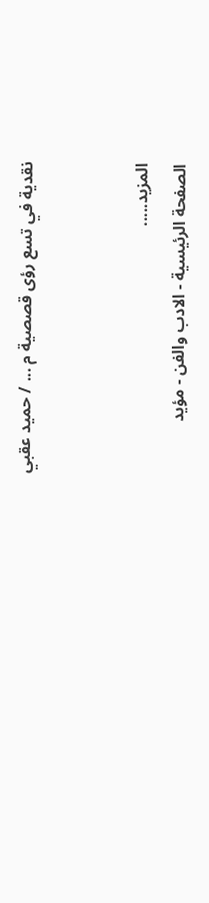نقدية في تسع رؤى قصصية م ... / حميد عقبي


المزيد.....
الصفحة الرئيسية - الادب والفن - مؤيد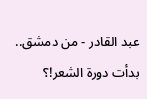عبد القادر - من دمشق.. بدأت دورة الشعر!؟